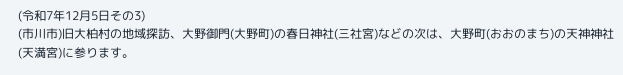(令和7年12月5日その3)
(市川市)旧大柏村の地域探訪、大野御門(大野町)の春日神社(三社宮)などの次は、大野町(おおのまち)の天神神社(天満宮)に参ります。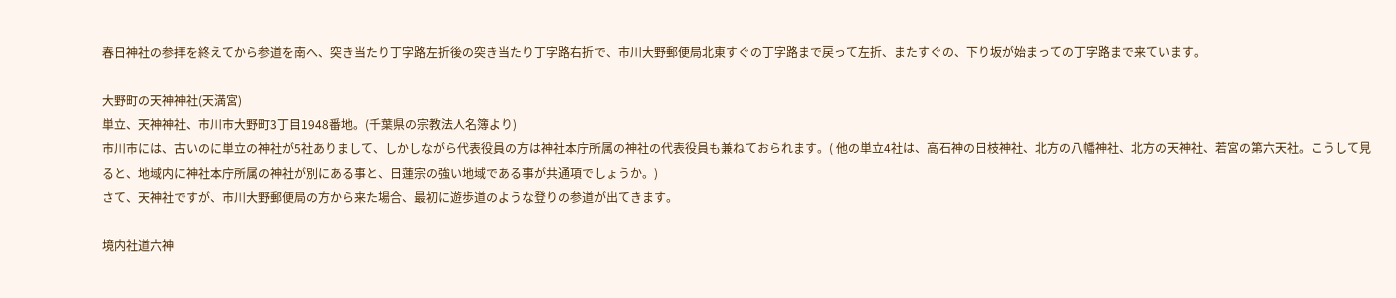春日神社の参拝を終えてから参道を南へ、突き当たり丁字路左折後の突き当たり丁字路右折で、市川大野郵便局北東すぐの丁字路まで戻って左折、またすぐの、下り坂が始まっての丁字路まで来ています。

大野町の天神神社(天満宮)
単立、天神神社、市川市大野町3丁目1948番地。(千葉県の宗教法人名簿より)
市川市には、古いのに単立の神社が5社ありまして、しかしながら代表役員の方は神社本庁所属の神社の代表役員も兼ねておられます。( 他の単立4社は、高石神の日枝神社、北方の八幡神社、北方の天神社、若宮の第六天社。こうして見ると、地域内に神社本庁所属の神社が別にある事と、日蓮宗の強い地域である事が共通項でしょうか。)
さて、天神社ですが、市川大野郵便局の方から来た場合、最初に遊歩道のような登りの参道が出てきます。

境内社道六神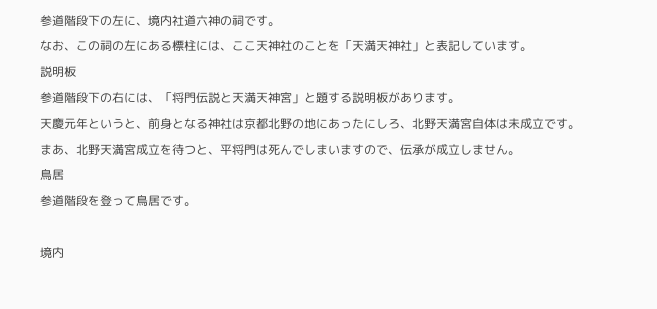参道階段下の左に、境内社道六神の祠です。
なお、この祠の左にある標柱には、ここ天神社のことを「天満天神社」と表記しています。
説明板
参道階段下の右には、「将門伝説と天満天神宮」と題する説明板があります。
天慶元年というと、前身となる神社は京都北野の地にあったにしろ、北野天満宮自体は未成立です。まあ、北野天満宮成立を待つと、平将門は死んでしまいますので、伝承が成立しません。
鳥居
参道階段を登って鳥居です。

境内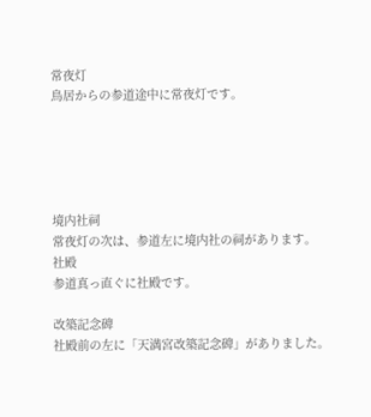常夜灯
鳥居からの参道途中に常夜灯です。





境内社祠
常夜灯の次は、参道左に境内社の祠があります。
社殿
参道真っ直ぐに社殿です。

改築記念碑
社殿前の左に「天満宮改築記念碑」がありました。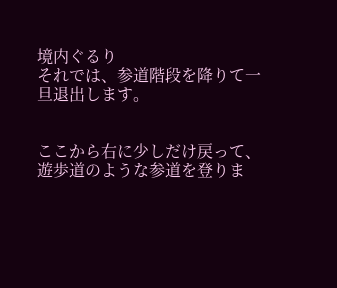境内ぐるり
それでは、参道階段を降りて一旦退出します。


ここから右に少しだけ戻って、遊歩道のような参道を登りま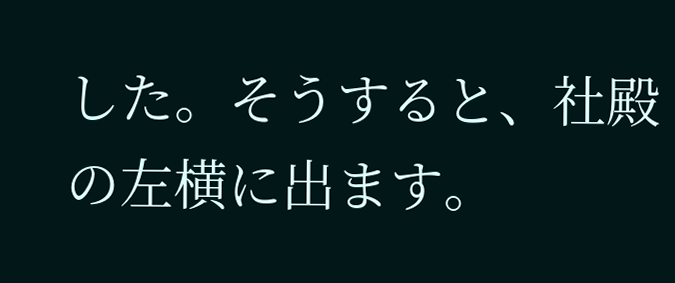した。そうすると、社殿の左横に出ます。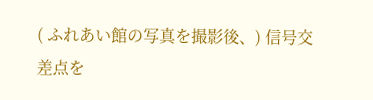( ふれあい館の写真を撮影後、) 信号交差点を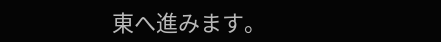東へ進みます。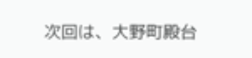次回は、大野町殿台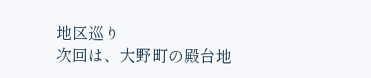地区巡り
次回は、大野町の殿台地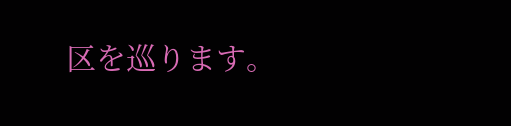区を巡ります。